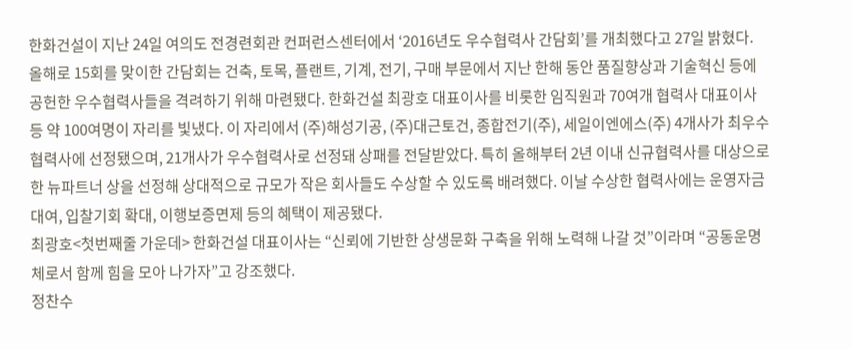한화건설이 지난 24일 여의도 전경련회관 컨퍼런스센터에서 ‘2016년도 우수협력사 간담회’를 개최했다고 27일 밝혔다.
올해로 15회를 맞이한 간담회는 건축, 토목, 플랜트, 기계, 전기, 구매 부문에서 지난 한해 동안 품질향상과 기술혁신 등에 공헌한 우수협력사들을 격려하기 위해 마련됐다. 한화건설 최광호 대표이사를 비롯한 임직원과 70여개 협력사 대표이사 등 약 100여명이 자리를 빛냈다. 이 자리에서 (주)해성기공, (주)대근토건, 종합전기(주), 세일이엔에스(주) 4개사가 최우수협력사에 선정됐으며, 21개사가 우수협력사로 선정돼 상패를 전달받았다. 특히 올해부터 2년 이내 신규협력사를 대상으로 한 뉴파트너 상을 선정해 상대적으로 규모가 작은 회사들도 수상할 수 있도록 배려했다. 이날 수상한 협력사에는 운영자금 대여, 입찰기회 확대, 이행보증면제 등의 혜택이 제공됐다.
최광호<첫번째줄 가운데> 한화건설 대표이사는 “신뢰에 기반한 상생문화 구축을 위해 노력해 나갈 것”이라며 “공동운명체로서 함께 힘을 모아 나가자”고 강조했다.
정찬수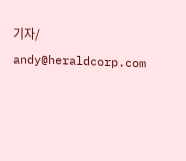기자/
andy@heraldcorp.com